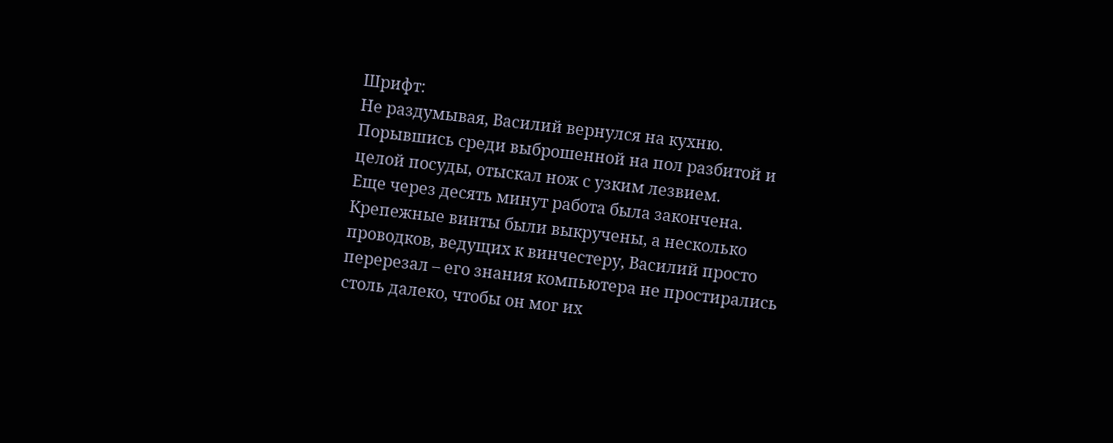Шрифт:
Не раздумывая, Василий вернулся на кухню. Порывшись среди выброшенной на пол разбитой и целой посуды, отыскал нож с узким лезвием.
Еще через десять минут работа была закончена. Крепежные винты были выкручены, а несколько проводков, ведущих к винчестеру, Василий просто перерезал – его знания компьютера не простирались столь далеко, чтобы он мог их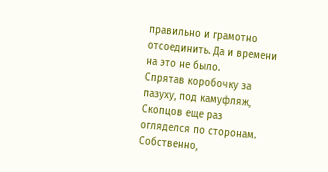правильно и грамотно отсоединить. Да и времени на это не было.
Спрятав коробочку за пазуху, под камуфляж, Скопцов еще раз огляделся по сторонам. Собственно,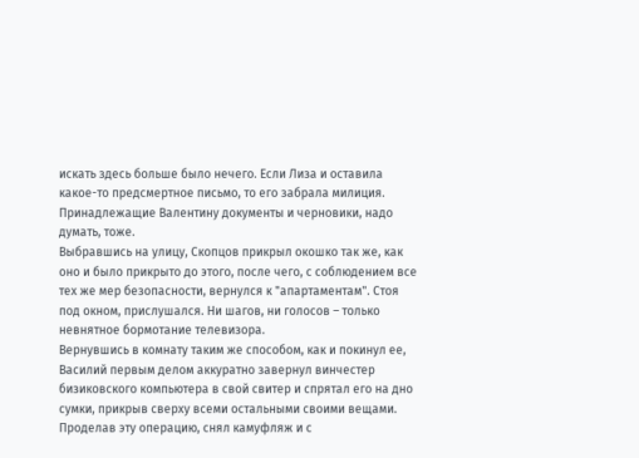искать здесь больше было нечего. Если Лиза и оставила какое-то предсмертное письмо, то его забрала милиция. Принадлежащие Валентину документы и черновики, надо думать, тоже.
Выбравшись на улицу, Скопцов прикрыл окошко так же, как оно и было прикрыто до этого, после чего, с соблюдением все тех же мер безопасности, вернулся к "апартаментам". Стоя под окном, прислушался. Ни шагов, ни голосов – только невнятное бормотание телевизора.
Вернувшись в комнату таким же способом, как и покинул ее, Василий первым делом аккуратно завернул винчестер бизиковского компьютера в свой свитер и спрятал его на дно сумки, прикрыв сверху всеми остальными своими вещами. Проделав эту операцию, снял камуфляж и с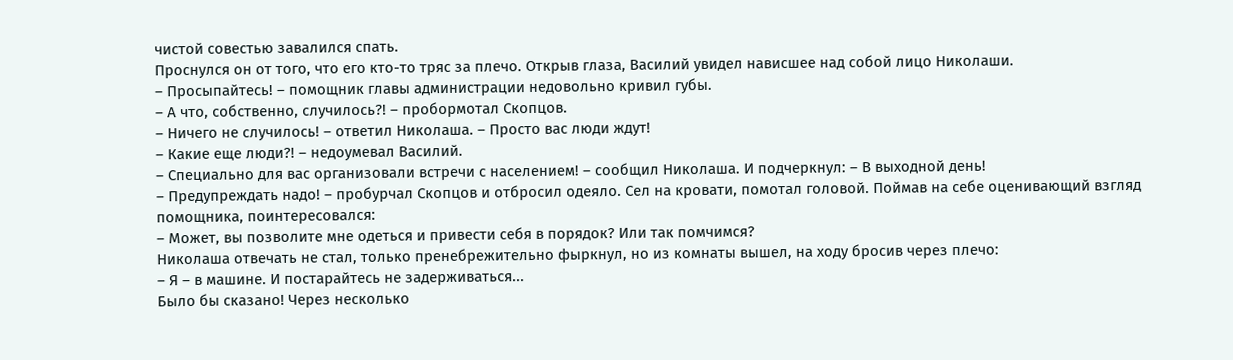чистой совестью завалился спать.
Проснулся он от того, что его кто-то тряс за плечо. Открыв глаза, Василий увидел нависшее над собой лицо Николаши.
– Просыпайтесь! – помощник главы администрации недовольно кривил губы.
– А что, собственно, случилось?! – пробормотал Скопцов.
– Ничего не случилось! – ответил Николаша. – Просто вас люди ждут!
– Какие еще люди?! – недоумевал Василий.
– Специально для вас организовали встречи с населением! – сообщил Николаша. И подчеркнул: – В выходной день!
– Предупреждать надо! – пробурчал Скопцов и отбросил одеяло. Сел на кровати, помотал головой. Поймав на себе оценивающий взгляд помощника, поинтересовался:
– Может, вы позволите мне одеться и привести себя в порядок? Или так помчимся?
Николаша отвечать не стал, только пренебрежительно фыркнул, но из комнаты вышел, на ходу бросив через плечо:
– Я – в машине. И постарайтесь не задерживаться...
Было бы сказано! Через несколько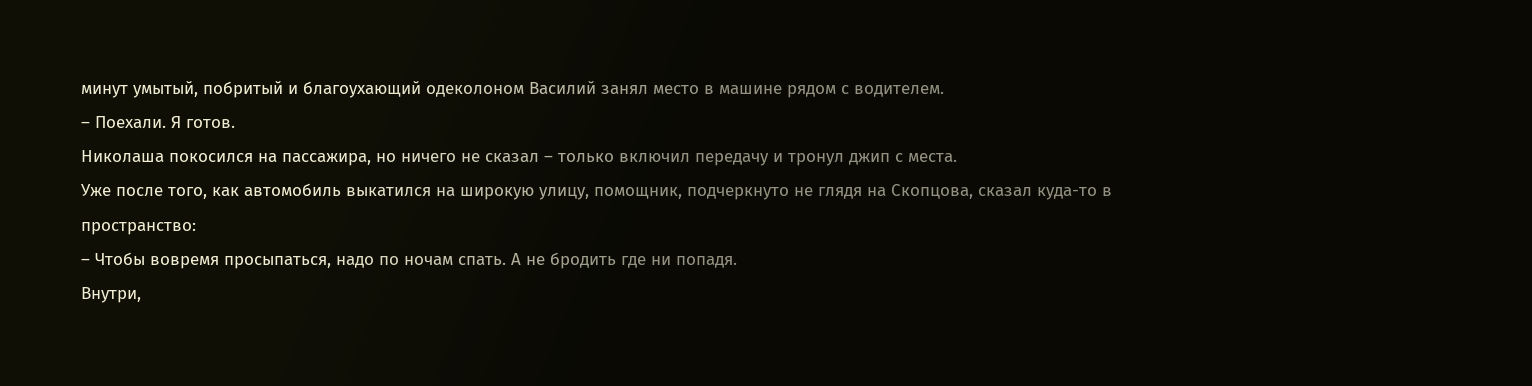минут умытый, побритый и благоухающий одеколоном Василий занял место в машине рядом с водителем.
– Поехали. Я готов.
Николаша покосился на пассажира, но ничего не сказал – только включил передачу и тронул джип с места.
Уже после того, как автомобиль выкатился на широкую улицу, помощник, подчеркнуто не глядя на Скопцова, сказал куда-то в пространство:
– Чтобы вовремя просыпаться, надо по ночам спать. А не бродить где ни попадя.
Внутри,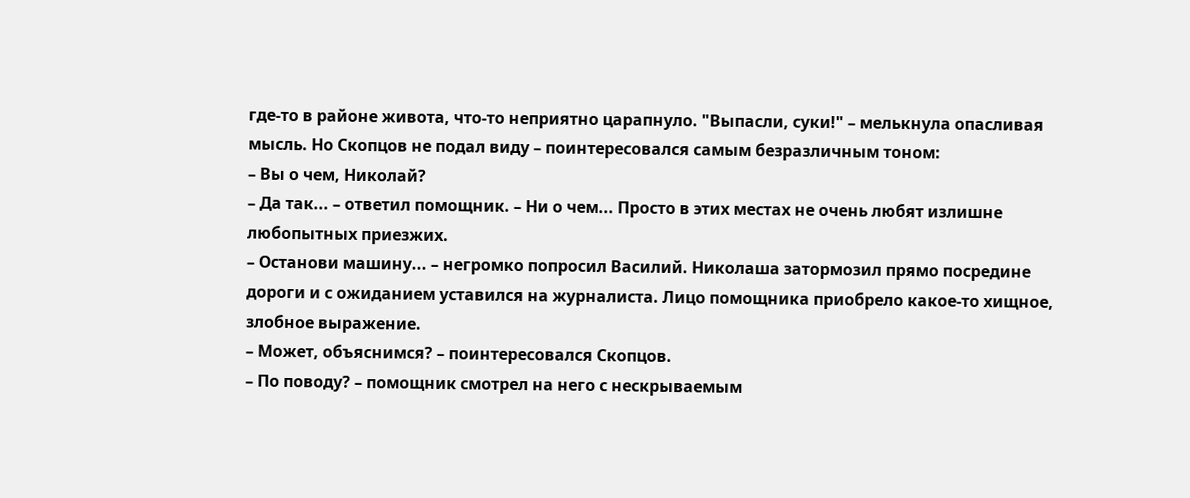где-то в районе живота, что-то неприятно царапнуло. "Выпасли, суки!" – мелькнула опасливая мысль. Но Скопцов не подал виду – поинтересовался самым безразличным тоном:
– Вы о чем, Николай?
– Да так... – ответил помощник. – Ни о чем... Просто в этих местах не очень любят излишне любопытных приезжих.
– Останови машину... – негромко попросил Василий. Николаша затормозил прямо посредине дороги и с ожиданием уставился на журналиста. Лицо помощника приобрело какое-то хищное, злобное выражение.
– Может, объяснимся? – поинтересовался Скопцов.
– По поводу? – помощник смотрел на него с нескрываемым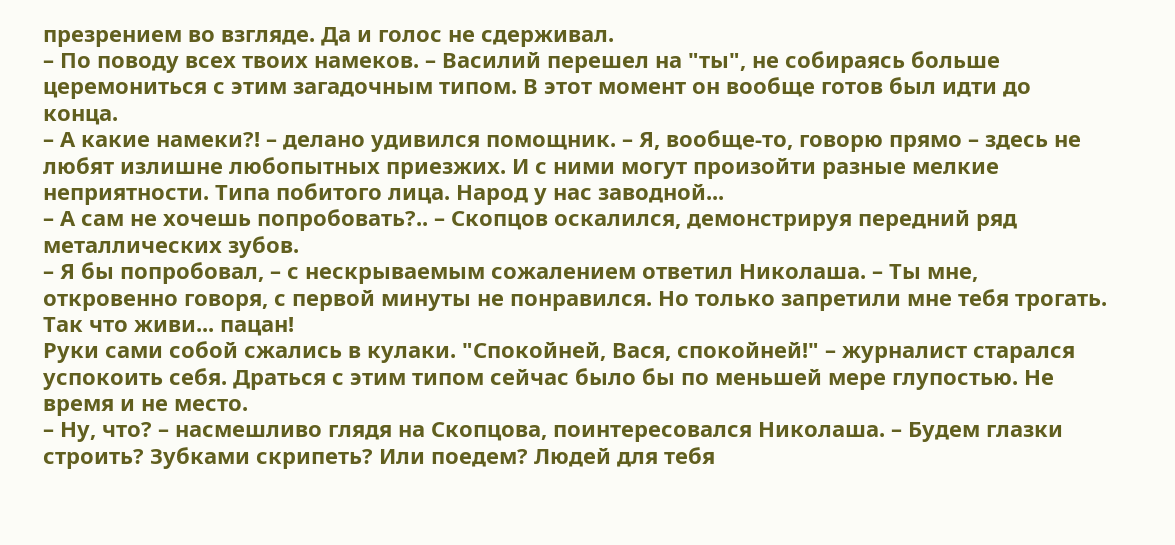презрением во взгляде. Да и голос не сдерживал.
– По поводу всех твоих намеков. – Василий перешел на "ты", не собираясь больше церемониться с этим загадочным типом. В этот момент он вообще готов был идти до конца.
– А какие намеки?! – делано удивился помощник. – Я, вообще-то, говорю прямо – здесь не любят излишне любопытных приезжих. И с ними могут произойти разные мелкие неприятности. Типа побитого лица. Народ у нас заводной...
– А сам не хочешь попробовать?.. – Скопцов оскалился, демонстрируя передний ряд металлических зубов.
– Я бы попробовал, – с нескрываемым сожалением ответил Николаша. – Ты мне, откровенно говоря, с первой минуты не понравился. Но только запретили мне тебя трогать. Так что живи... пацан!
Руки сами собой сжались в кулаки. "Спокойней, Вася, спокойней!" – журналист старался успокоить себя. Драться с этим типом сейчас было бы по меньшей мере глупостью. Не время и не место.
– Ну, что? – насмешливо глядя на Скопцова, поинтересовался Николаша. – Будем глазки строить? Зубками скрипеть? Или поедем? Людей для тебя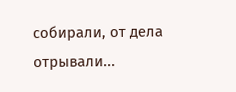собирали, от дела отрывали...